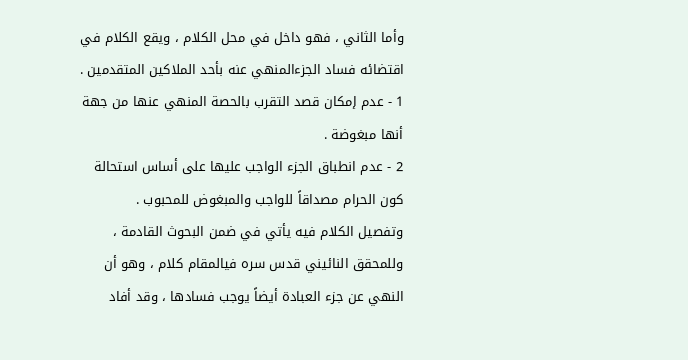وأما الثاني ، فهو داخل في محل الكلام ، ويقع الكلام في اقتضائه فساد الجزءالمنهي عنه بأحد الملاكين المتقدمين .
1 - عدم إمكان قصد التقرب بالحصة المنهي عنها من جهة أنها مبغوضة .
2 - عدم انطباق الجزء الواجب عليها على أساس استحالة كون الحرام مصداقاً للواجب والمبغوض للمحبوب .
وتفصيل الكلام فيه يأتي في ضمن البحوث القادمة ، وللمحقق النائيني قدس سره فيالمقام كلام ، وهو أن النهي عن جزء العبادة أيضاً يوجب فسادها ، وقد أفاد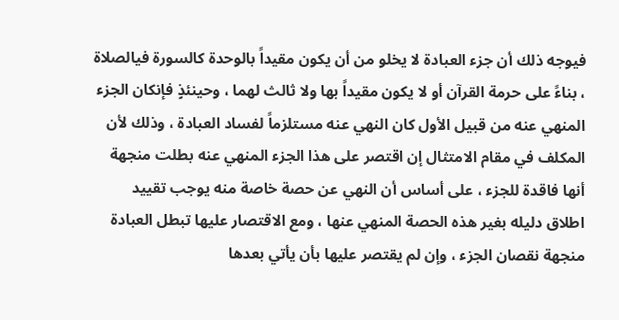فيوجه ذلك أن جزء العبادة لا يخلو من أن يكون مقيداً بالوحدة كالسورة فيالصلاة ، بناءً على حرمة القرآن أو لا يكون مقيداً بها ولا ثالث لهما ، وحينئذٍ فإنكان الجزء المنهي عنه من قبيل الأول كان النهي عنه مستلزماً لفساد العبادة ، وذلك لأن المكلف في مقام الامتثال إن اقتصر على هذا الجزء المنهي عنه بطلت منجهة أنها فاقدة للجزء ، على أساس أن النهي عن حصة خاصة منه يوجب تقييد اطلاق دليله بغير هذه الحصة المنهي عنها ، ومع الاقتصار عليها تبطل العبادة منجهة نقصان الجزء ، وإن لم يقتصر عليها بأن يأتي بعدها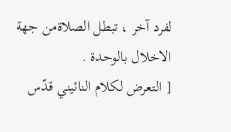لفرد آخر ، تبطل الصلاةمن جهة الاخلال بالوحدة .
[ التعرض لكلام النائيني قدّس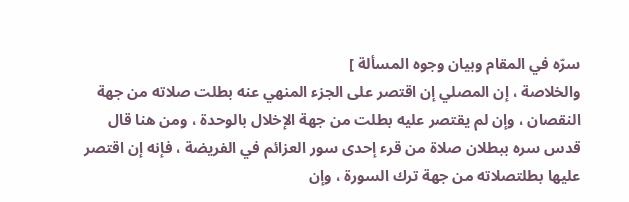سرّه في المقام وبيان وجوه المسألة ]
والخلاصة ، إن المصلي إن اقتصر على الجزء المنهي عنه بطلت صلاته من جهة النقصان ، وإن لم يقتصر عليه بطلت من جهة الإخلال بالوحدة ، ومن هنا قال قدس سره ببطلان صلاة من قرء إحدى سور العزائم في الفريضة ، فإنه إن اقتصر عليها بطلتصلاته من جهة ترك السورة ، وإن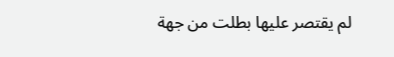لم يقتصر عليها بطلت من جهة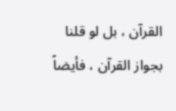القرآن ، بل لو قلنا بجواز القرآن ، فأيضاً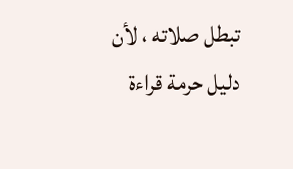تبطل صلاته ، لأن دليل حرمة قراءة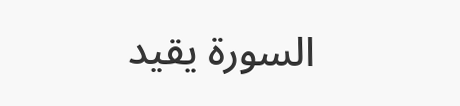السورة يقيد